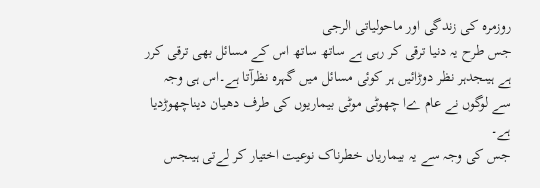روزمرہ کی زندگی اور ماحولیاتی الرجی
جس طرح یہ دنیا ترقی کر رہی ہے ساتھ ساتھ اس کے مسائل بھی ترقی کرر ہے ہیںجدہر نظر دوڑائیں ہر کوئی مسائل میں گہرہ نظرآتا ہے۔اس ہی وجہ سے لوگوں نے عام ےا چھوٹی موٹی بیماریوں کی طرف دھیان دیناچھوڑدیا ہے۔
جس کی وجہ سے یہ بیماریاں خطرناک نوعیت اختیار کر لےتی ہیںجس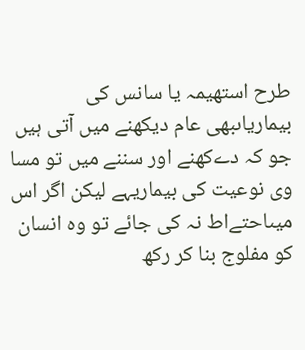طرح استھیمہ یا سانس کی بیماریاںبھی عام دیکھنے میں آتی ہیں جو کہ دےکھنے اور سننے میں تو مسا وی نوعیت کی بیماریہے لیکن اگر اس میںاحتےاط نہ کی جائے تو وہ انسان کو مفلوج بنا کر رکھ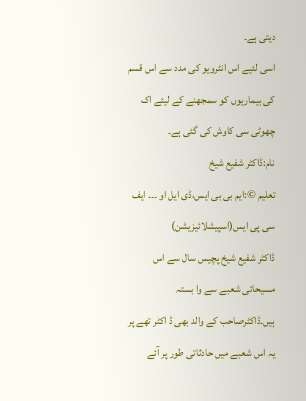دیتی ہے۔
اسی لئیے اس انٹرویو کی مدد سے اس قسم کی بیماریوں کو سمجھنے کے لیئے اک چھوٹی سی کاوش کی گئی ہے۔
نام:ڈاکٹر شفیع شیخ
تعلیم ©:ایم بی بی ایس،ڈی ایل او ۔۔۔ ایف سی پی ایس(اسپیشلائیزیشن)
ڈاکٹر شفیع شیخ پچیس سال سے اس مسیحائی شعبے سے وا بستہ ہیں۔ڈاکٹرصاحب کے والد بھی ڈ اکٹر تھے پر یہ اس شعبے میں حادثاتی طور پر آئے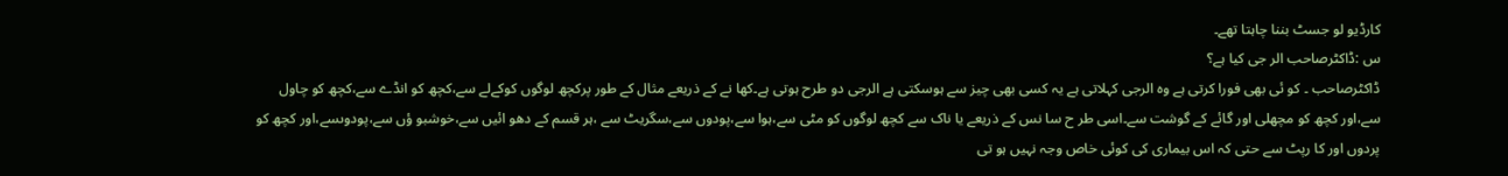کارڈیو لو جسٹ بننا چاہتا تھے۔
س :ڈاکٹرصاحب الر جی کیا ہے؟
ڈاکٹرصاحب ۔ کو ئی بھی فورا کرتی ہے وہ الرجی کہلاتی ہے یہ کسی بھی چیز سے ہوسکتی ہے الرجی دو طرح ہوتی ہے۔کھا نے کے ذریعے مثال کے طور پرکچھ لوگوں کوکےلے سے،کچھ کو انڈے سے،کچھ کو چاول سے،اور کچھ کو مچھلی اور گائے کے گوشت سے۔اسی طر ح سا نس کے ذریعے یا ناک سے کچھ لوگوں کو مٹی سے،ہوا سے،پودوں سے،سگریٹ سے ،ہر قسم کے دھو ائیں سے،خوشبو ؤں سے،پودوںسے،اور کچھ کو پردوں اور کا رپٹ سے حتی کہ اس بیماری کی کوئی خاص وجہ نہیں ہو تی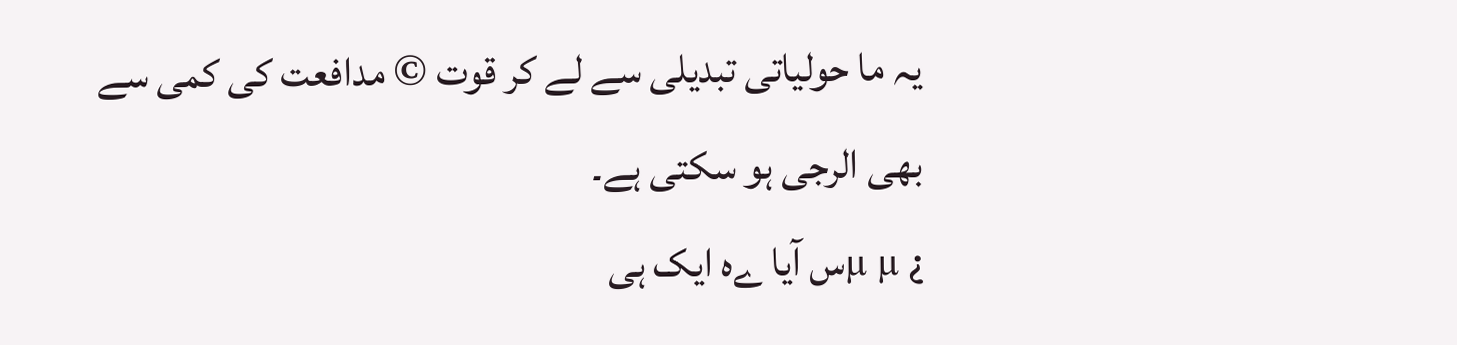یہ ما حولیاتی تبدیلی سے لے کر قوت © مدافعت کی کمی سے بھی الرجی ہو سکتی ہے۔
¿ µ µس آیا ےہ ایک ہی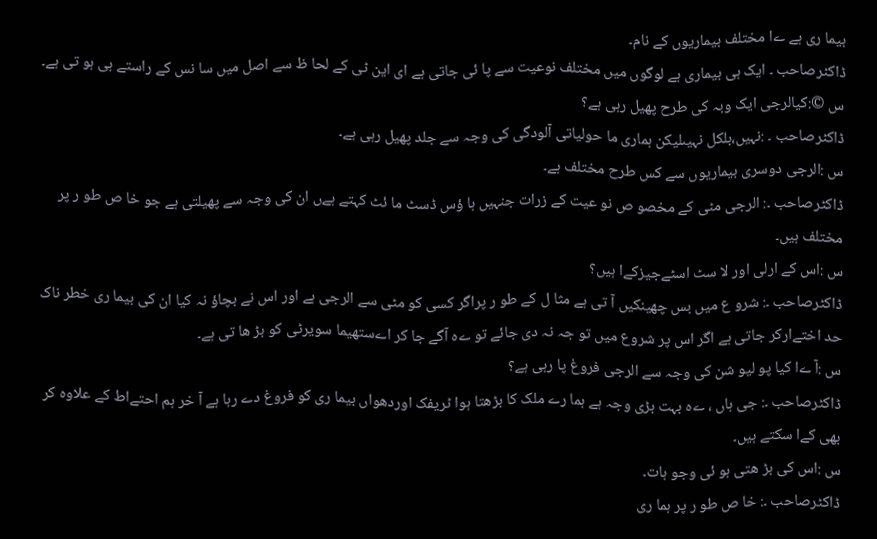بیما ری ہے ےا مختلف بیماریوں کے نام۔
ڈاکٹرصاحب ۔ ایک ہی بیماری ہے لوگوں میں مختلف نوعیت سے پا ئی جاتی ہے ای این ٹی کے لحا ظ سے اصل میں سا نس کے راستے ہی ہو تی ہے۔
س ©:کیالرجی ایک وبہ کی طرح پھیل رہی ہے؟
ڈاکٹرصاحب ۔ :نہیں،بلکل نہیںلیکن ہماری ما حولیاتی آلودگی کی وجہ سے جلد پھیل رہی ہے۔
س :الرجی دوسری بیماریوں سے کس طرح مختلف ہے۔
ڈاکٹرصاحب ۔: الرجی مٹی کے مخصو ص نو عیت کے زرات جنہیں ہا ؤس ڈسٹ ما ئٹ کہتے ہےں ان کی وجہ سے پھیلتی ہے جو خا ص طو ر پر مختلف ہیں۔
س :اس کے ارلی اور لا سٹ اسٹےجیزکےا ہیں؟
ڈاکٹرصاحب ۔: شرو ع میں بس چھینکیں آ تی ہے مثا ل کے طو ر پراگر کسی کو مٹی سے الرجی ہے اور اس نے بچاؤ نہ کیا ان کی بیما ری خطر ناک حد اختےارکر جاتی ہے اگر اس پر شروع میں تو جہ نہ دی جائے تو ےہ آگے جا کر اےستھیما سویرٹی کو بڑ ھا تی ہے۔
س :آ ےا کیا پو لیو شن کی وجہ سے الرجی فروغ پا رہی ہے؟
ڈاکٹرصاحب ۔: جی ہاں ، ےہ بہت بڑی وجہ ہے ہما رے ملک کا بڑھتا ہوا ٹریفک اوردھواں بیما ری کو فروغ دے رہا ہے آ خر ہم احتےاط کے علاوہ کر بھی کےا سکتے ہیں۔
س :اس کی بڑ ھتی ہو ئی وجو ہات۔
ڈاکٹرصاحب ۔: خا ص طو ر پر ہما ری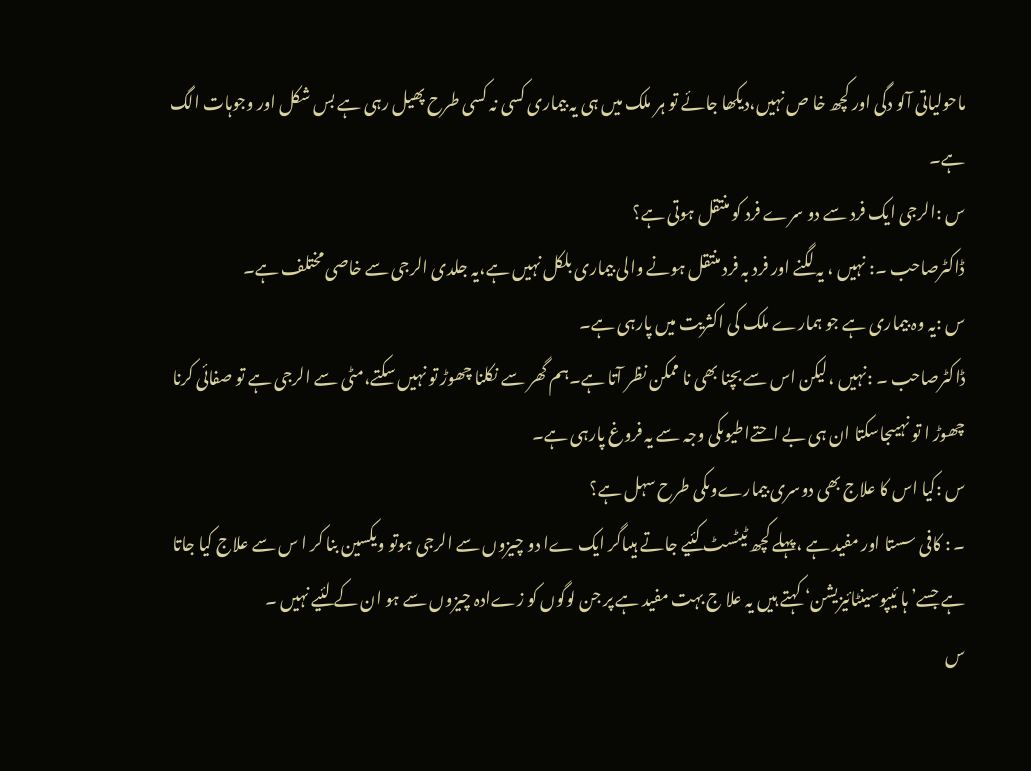ماحولیاتی آلو دگی اور کچھ خا ص نہیں،دیکھا جائے تو ہر ملک میں ہی یہ بیماری کسی نہ کسی طرح پھیل رہی ہے بس شکل اور وجوہات الگ ہے۔
س :الرجی ایک فرد سے دو سرے فرد کو منتقل ہوتی ہے؟
ڈاکٹرصاحب ۔: نہیں ، یہ لگنے اور فرد بہ فرد منتقل ہونے والی بیماری بلکل نہیں ہے،یہ جلدی الرجی سے خاصی مختلف ہے۔
س :یہ وہ بیماری ہے جو ہمارے ملک کی اکثریت میں پارہی ہے۔
ڈاکٹرصاحب ۔ :نہیں ،لیکن اس سے بچنا بھی نا ممکن نظر آتا ہے۔ہم گھر سے نکلنا چھوڑ تو نہیں سکتے،مٹی سے الرجی ہے تو صفائی کرنا چھوڑ ا تو نہیںجاسکتا ان ہی بے احتےاطیوںکی وجہ سے یہ فروغ پارہی ہے۔
س :کیا اس کا علاج بھی دوسری بیمارےوںکی طرح سہل ہے؟
۔ : کافی سستا اور مفید ہے ،پہلے کچھ ٹیٹسٹ کئیے جاتے ہیںاگر ایک ےا دو چیزوں سے الرجی ہوتو ویکسین بنا کر ا س سے علاج کیا جاتا ہے جسے’ ہا ئیپوسینٹائیزیشن‘ کہتے ہیں یہ علا ج بہت مفید ہے پر جن لوگوں کو زےادہ چیزوں سے ہو ان کے لئیے نہیں ۔
س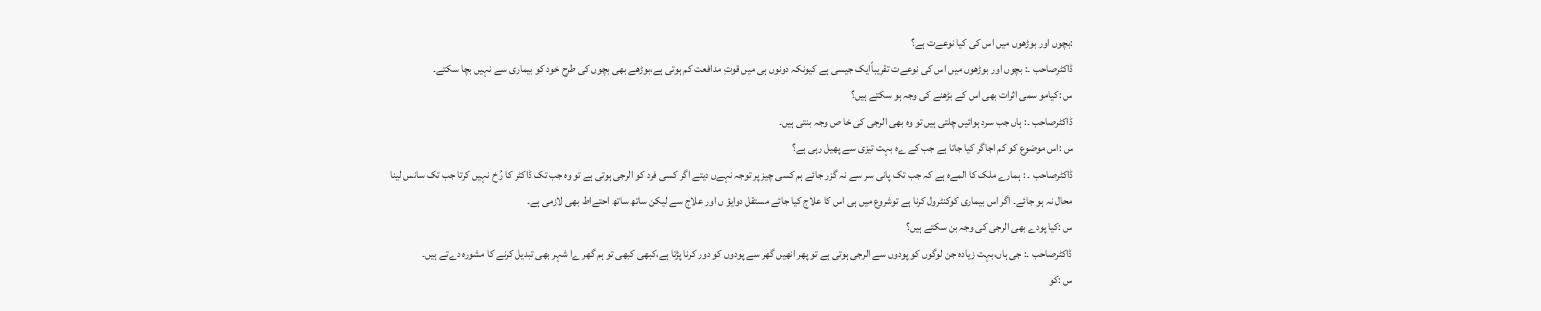:بچوں اور بوڑھوں میں اس کی کیا نوعےت ہے؟
ڈاکٹرصاحب ۔: بچوں اور بوڑھوں میں اس کی نوعےت تقریباًایک جیسی ہے کیونکہ دونوں ہی میں قوتِ مدافعت کم ہوتی ہے،بوڑھے بھی بچوں کی طرح خود کو بیماری سے نہیں بچا سکتے۔
س :کیامو سمی اثرات بھی اس کے بڑھنے کی وجہ ہو سکتے ہیں؟
ڈاکٹرصاحب ۔: ہاں جب سرد ہوائیں چلتی ہیں تو وہ بھی الرجی کی خا ص وجہ بنتی ہیں۔
س :اس موضوع کو کم اجاگر کیا جاتا ہے جب کے ےہ بہت تیزی سے پھیل رہی ہے؟
ڈاکٹرصاحب ۔ : ہمارے ملک کا المےہ ہے کہ جب تک پانی سر سے نہ گزر جائے ہم کسی چیز پر توجہ نہےں دیتے اگر کسی فرد کو الرجی ہوتی ہے تو وہ جب تک ڈاکٹر کا رُ خ نہیں کرتا جب تک سانس لینا محال نہ ہو جائے۔ اگر اس بیماری کوکنٹرول کرنا ہے توشروع میں ہی اس کا علاج کیا جائے مستقل دوایؤ ں اور علاج سے لیکن ساتھ ساتھ احتےاط بھی لازمی ہے۔
س :کیا پودے بھی الرجی کی وجہ بن سکتے ہیں؟
ڈاکٹرصاحب ۔: جی ہاں،بہت زیادہ جن لوگوں کو پودوں سے الرجی ہوتی ہے تو پھر انھیں گھر سے پودوں کو دور کرنا پڑتا ہے،کبھی کبھی تو ہم گھر ےا شہر بھی تبدیل کرنے کا مشورہ دےتے ہیں۔
س :کو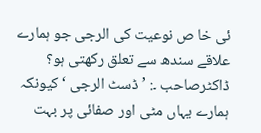ئی خا ص نوعیت کی الرجی جو ہمارے علاقے سندھ سے تعلق رکھتی ہو؟
ڈاکٹرصاحب ۔: ’ڈسٹ الرجی ‘کیونکہ ہمارے یہاں مٹی اور صفائی پر بہت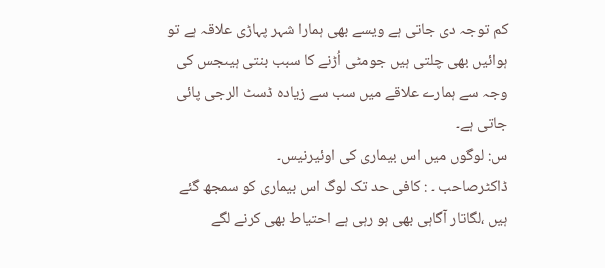کم توجہ دی جاتی ہے ویسے بھی ہمارا شہر پہاڑی علاقہ ہے تو ہوائیں بھی چلتی ہیں جومٹی اُڑنے کا سبب بنتی ہیںجس کی وجہ سے ہمارے علاقے میں سب سے زیادہ ڈسٹ الرجی پائی جاتی ہے۔
س: لوگوں میں اس بیماری کی اوئیرنیس۔
ڈاکٹرصاحب ۔ : کافی حد تک لوگ اس بیماری کو سمجھ گئے ہیں ،لگاتار آگاہی بھی ہو رہی ہے احتیاط بھی کرنے لگے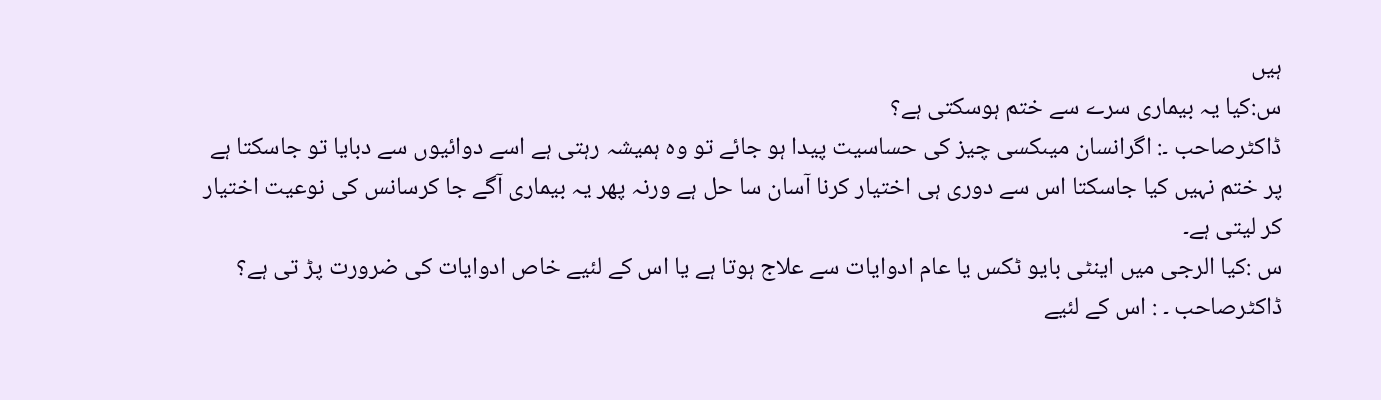ہیں
س:کیا یہ بیماری سرے سے ختم ہوسکتی ہے؟
ڈاکٹرصاحب ۔: اگرانسان میںکسی چیز کی حساسیت پیدا ہو جائے تو وہ ہمیشہ رہتی ہے اسے دوائیوں سے دبایا تو جاسکتا ہے پر ختم نہیں کیا جاسکتا اس سے دوری ہی اختیار کرنا آسان سا حل ہے ورنہ پھر یہ بیماری آگے جا کرسانس کی نوعیت اختیار کر لیتی ہے۔
س :کیا الرجی میں اینٹی بایو ٹکس یا عام ادوایات سے علاج ہوتا ہے یا اس کے لئیے خاص ادوایات کی ضرورت پڑ تی ہے؟
ڈاکٹرصاحب ۔ : اس کے لئیے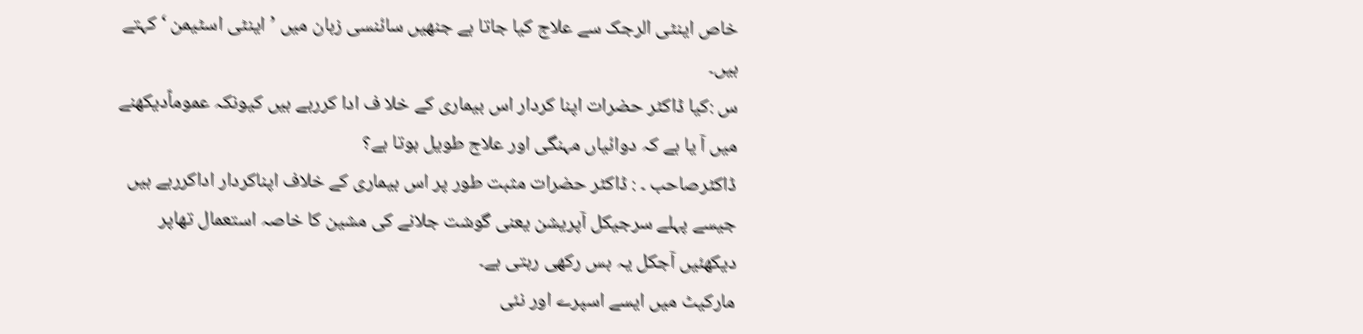خاص اینٹی الرجک سے علاج کیا جاتا ہے جنھیں سائنسی زبان میں ’اینٹی اسٹیمن ‘کہتے ہیں۔
س :کیا ڈاکٹر حضرات اپنا کردار اس بیماری کے خلا ف ادا کررہے ہیں کیونکہ عموماًدیکھنے میں آ یا ہے کہ دوائیاں مہنگی اور علاج طویل ہوتا ہے؟
ڈاکٹرصاحب ۔ : ڈاکٹر حضرات مثبت طور پر اس بیماری کے خلاف اپناکردار اداکررہے ہیں جیسے پہلے سرجیکل آپریشن یعنی گوشت جلانے کی مشین کا خاصہ استعمال تھاپر دیکھئیں آجکل یہ بس رکھی رہتی ہے۔
مارکیٹ میں ایسے اسپرے اور نئی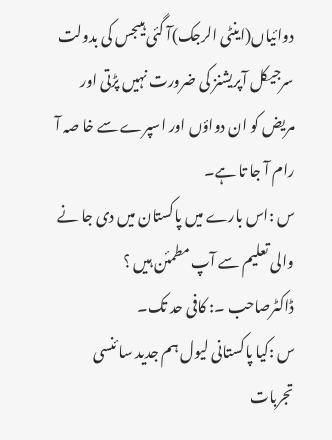دوائیاں(اینٹی الرجک)آ گئی ہیںجس کی بدولت سرجیکل آپریشنز کی ضرورت نہیں پڑتی اور مریض کو ان دواؤں اور اسپرے سے خا صہ آ رام آ جا تا ہے۔
س :اس بارے میں پاکستان میں دی جا نے والی تعلیم سے آپ مطمئن ہیں ؟
ڈاکٹرصاحب ۔: کافی حد تک۔
س :کیا پاکستانی لیول ہم جدید سا ئنسی تجربات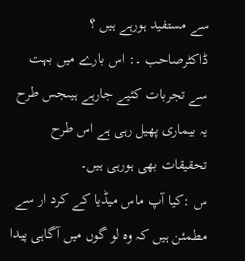سے مستفید ہورہے ہیں ؟
ڈاکٹرصاحب ۔: اس بارے میں بہت سے تجربات کئیے جارہے ہیںجس طرح یہ بیماری پھیل رہی ہے اس طرح تحقیقات بھی ہورہی ہیں۔
س :کیا آپ ماس میڈیا کے کرد ار سے مطمئن ہیں کہ وہ لو گوں میں آگاہی پیدا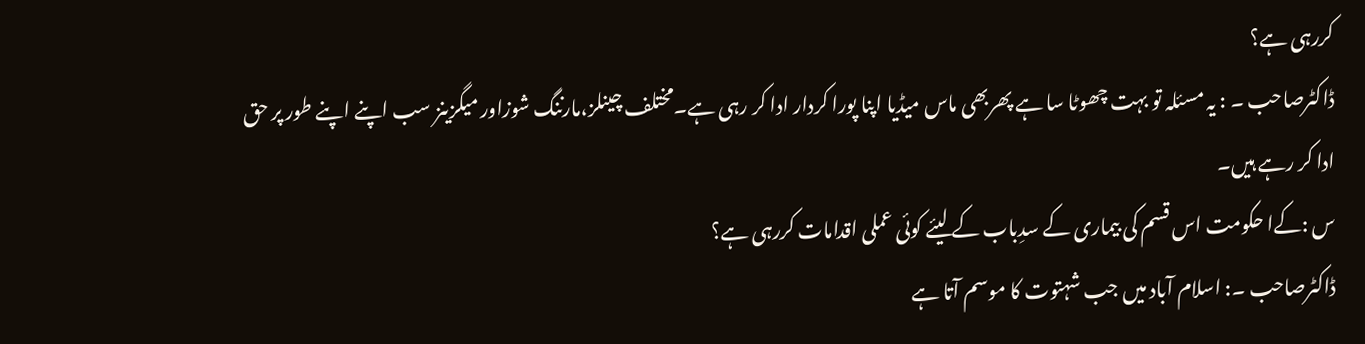کررہی ہے؟
ڈاکٹرصاحب ۔ : یہ مسئلہ تو بہت چھوٹا سا ہے پھربھی ماس میڈیا اپنا پورا کردار ادا کر رہی ہے۔مختلف چینلز،مارننگ شوزاور میگزینز سب اپنے اپنے طور پر حق ادا کر رہے ہیں۔
س :کےا حکومت اس قسم کی بیماری کے سدِباب کے لیئے کوئی عملی اقدامات کررہی ہے؟
ڈاکٹرصاحب ۔: اسلام آباد میں جب شہتوت کا موسم آتا ہے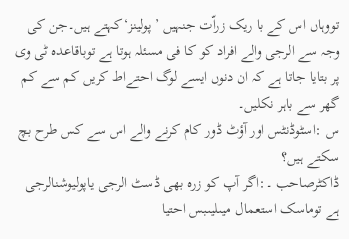تووہاں اس کے با ریک زراّت جنہیں ’پولینز‘کہتے ہیں۔جن کی وجہ سے الرجی والے افراد کو کا فی مسئلہ ہوتا ہے توباقاعدہ ٹی وی پر بتایا جاتا ہے کہ ان دنوں ایسے لوگ احتےاط کریں کم سے کم گھر سے باہر نکلیں۔
س :اسٹوڈنٹس اور آؤٹ ڈور کام کرنے والے اس سے کس طرح بچ سکتے ہیں؟
ڈاکٹرصاحب ۔:اگر آپ کو زرہ بھی ڈسٹ الرجی یاپولیوشنالرجی ہے توماسک استعمال میںلیںبس احتیا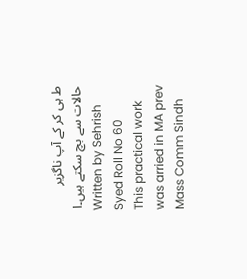ط ہی کر کے آپ ناگزیر حالات سے بچ سکتے ہیں۔ا
Written by Sehrish Syed Roll No 60
This practical work was arried in MA prev Mass Comm Sindh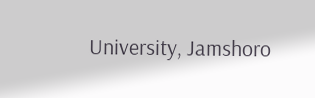University, Jamshoro